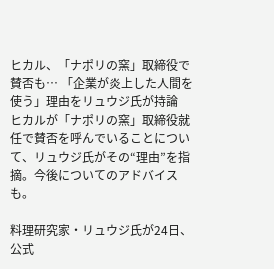ヒカル、「ナポリの窯」取締役で賛否も… 「企業が炎上した人間を使う」理由をリュウジ氏が持論
ヒカルが「ナポリの窯」取締役就任で賛否を呼んでいることについて、リュウジ氏がその“理由”を指摘。今後についてのアドバイスも。

料理研究家・リュウジ氏が24日、公式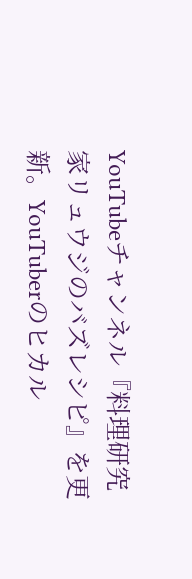YouTubeチャンネル『料理研究家リュウジのバズレシピ』を更新。YouTuberのヒカル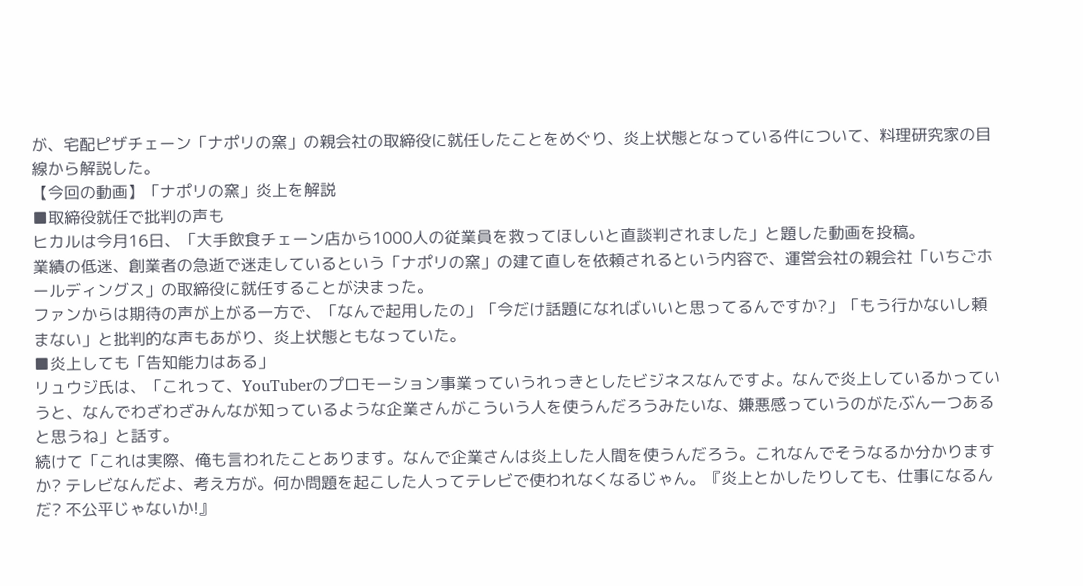が、宅配ピザチェーン「ナポリの窯」の親会社の取締役に就任したことをめぐり、炎上状態となっている件について、料理研究家の目線から解説した。
【今回の動画】「ナポリの窯」炎上を解説
■取締役就任で批判の声も
ヒカルは今月16日、「大手飲食チェーン店から1000人の従業員を救ってほしいと直談判されました」と題した動画を投稿。
業績の低迷、創業者の急逝で迷走しているという「ナポリの窯」の建て直しを依頼されるという内容で、運営会社の親会社「いちごホールディングス」の取締役に就任することが決まった。
ファンからは期待の声が上がる一方で、「なんで起用したの」「今だけ話題になればいいと思ってるんですか?」「もう行かないし頼まない」と批判的な声もあがり、炎上状態ともなっていた。
■炎上しても「告知能力はある」
リュウジ氏は、「これって、YouTuberのプロモーション事業っていうれっきとしたビジネスなんですよ。なんで炎上しているかっていうと、なんでわざわざみんなが知っているような企業さんがこういう人を使うんだろうみたいな、嫌悪感っていうのがたぶん一つあると思うね」と話す。
続けて「これは実際、俺も言われたことあります。なんで企業さんは炎上した人間を使うんだろう。これなんでそうなるか分かりますか? テレビなんだよ、考え方が。何か問題を起こした人ってテレビで使われなくなるじゃん。『炎上とかしたりしても、仕事になるんだ? 不公平じゃないか!』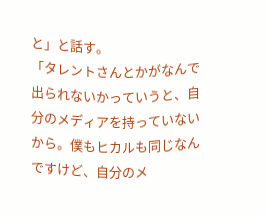と」と話す。
「タレントさんとかがなんで出られないかっていうと、自分のメディアを持っていないから。僕もヒカルも同じなんですけど、自分のメ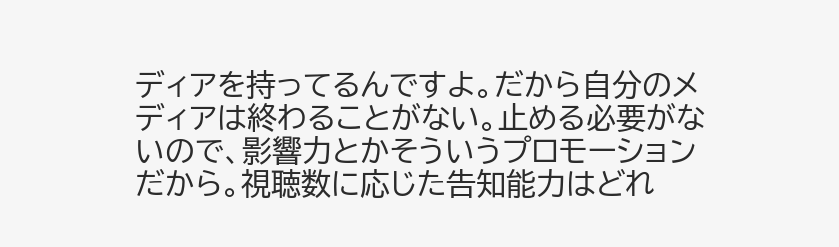ディアを持ってるんですよ。だから自分のメディアは終わることがない。止める必要がないので、影響力とかそういうプロモーションだから。視聴数に応じた告知能力はどれ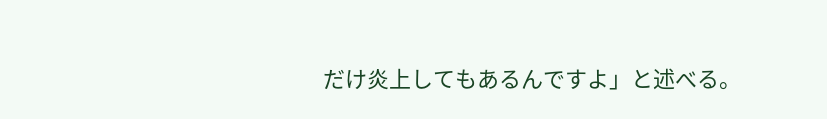だけ炎上してもあるんですよ」と述べる。